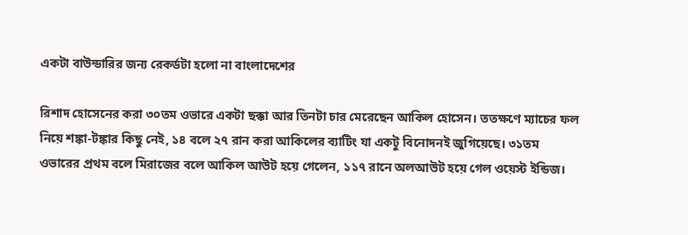একটা বাউন্ডারির জন্য রেকর্ডটা হলো না বাংলাদেশের

রিশাদ হোসেনের করা ৩০তম ওভারে একটা ছক্কা আর তিনটা চার মেরেছেন আকিল হোসেন। ততক্ষণে ম্যাচের ফল নিয়ে শঙ্কা-টঙ্কার কিছু নেই, ১৪ বলে ২৭ রান করা আকিলের ব্যাটিং যা একটু বিনোদনই জুগিয়েছে। ৩১তম ওভারের প্রথম বলে মিরাজের বলে আকিল আউট হয়ে গেলেন, ১১৭ রানে অলআউট হয়ে গেল ওয়েস্ট ইন্ডিজ।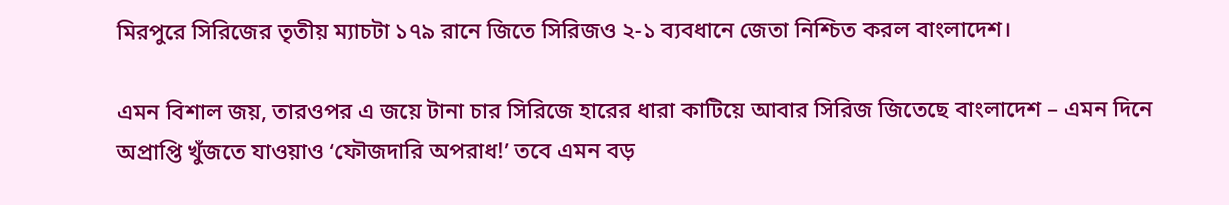মিরপুরে সিরিজের তৃতীয় ম্যাচটা ১৭৯ রানে জিতে সিরিজও ২-১ ব্যবধানে জেতা নিশ্চিত করল বাংলাদেশ।

এমন বিশাল জয়, তারওপর এ জয়ে টানা চার সিরিজে হারের ধারা কাটিয়ে আবার সিরিজ জিতেছে বাংলাদেশ – এমন দিনে অপ্রাপ্তি খুঁজতে যাওয়াও ‘ফৌজদারি অপরাধ!’ তবে এমন বড়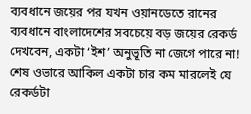ব্যবধানে জয়ের পর যখন ওয়ানডেতে রানের ব্যবধানে বাংলাদেশের সবচেয়ে বড় জয়ের রেকর্ড দেখবেন, একটা ‘ইশ’ অনুভূতি না জেগে পারে না! শেষ ওভারে আকিল একটা চার কম মারলেই যে রেকর্ডটা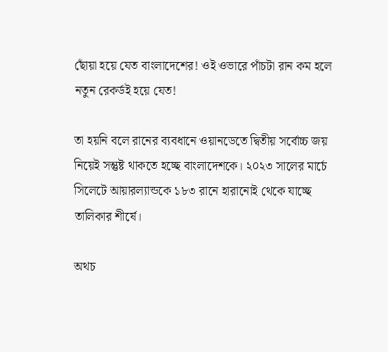ছোঁয়া হয়ে যেত বাংলাদেশের! ওই ওভারে পাঁচটা রান কম হলে নতুন রেকর্ডই হয়ে যেত!

তা হয়নি বলে রানের ব্যবধানে ওয়ানডেতে দ্বিতীয় সর্বোচ্চ জয় নিয়েই সন্তুষ্ট থাকতে হচ্ছে বাংলাদেশকে। ২০২৩ সালের মার্চে সিলেটে আয়ারল্যান্ডকে ১৮৩ রানে হারানোই থেকে যাচ্ছে তালিকার শীর্ষে।

অথচ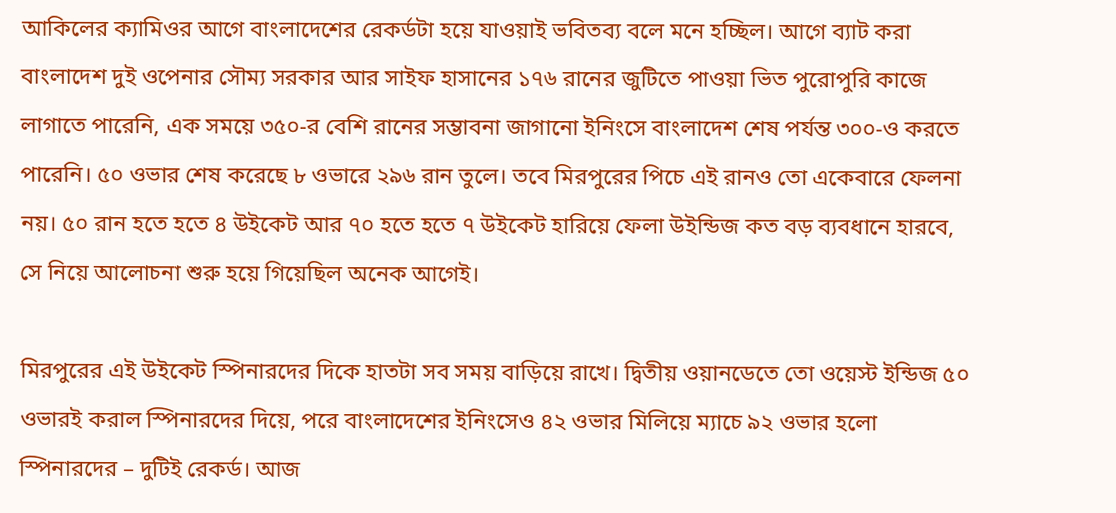আকিলের ক্যামিওর আগে বাংলাদেশের রেকর্ডটা হয়ে যাওয়াই ভবিতব্য বলে মনে হচ্ছিল। আগে ব্যাট করা বাংলাদেশ দুই ওপেনার সৌম্য সরকার আর সাইফ হাসানের ১৭৬ রানের জুটিতে পাওয়া ভিত পুরোপুরি কাজে লাগাতে পারেনি, এক সময়ে ৩৫০-র বেশি রানের সম্ভাবনা জাগানো ইনিংসে বাংলাদেশ শেষ পর্যন্ত ৩০০-ও করতে পারেনি। ৫০ ওভার শেষ করেছে ৮ ওভারে ২৯৬ রান তুলে। তবে মিরপুরের পিচে এই রানও তো একেবারে ফেলনা নয়। ৫০ রান হতে হতে ৪ উইকেট আর ৭০ হতে হতে ৭ উইকেট হারিয়ে ফেলা উইন্ডিজ কত বড় ব্যবধানে হারবে, সে নিয়ে আলোচনা শুরু হয়ে গিয়েছিল অনেক আগেই।

মিরপুরের এই উইকেট স্পিনারদের দিকে হাতটা সব সময় বাড়িয়ে রাখে। দ্বিতীয় ওয়ানডেতে তো ওয়েস্ট ইন্ডিজ ৫০ ওভারই করাল স্পিনারদের দিয়ে, পরে বাংলাদেশের ইনিংসেও ৪২ ওভার মিলিয়ে ম্যাচে ৯২ ওভার হলো স্পিনারদের – দুটিই রেকর্ড। আজ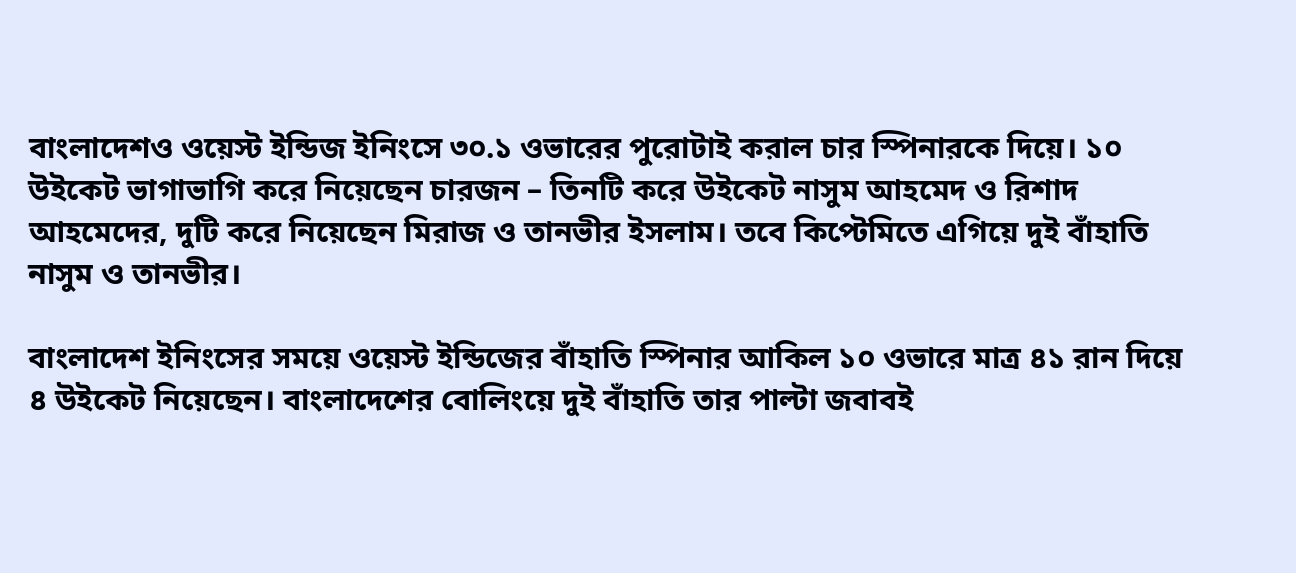বাংলাদেশও ওয়েস্ট ইন্ডিজ ইনিংসে ৩০.১ ওভারের পুরোটাই করাল চার স্পিনারকে দিয়ে। ১০ উইকেট ভাগাভাগি করে নিয়েছেন চারজন – তিনটি করে উইকেট নাসুম আহমেদ ও রিশাদ আহমেদের, দুটি করে নিয়েছেন মিরাজ ও তানভীর ইসলাম। তবে কিপ্টেমিতে এগিয়ে দুই বাঁহাতি নাসুম ও তানভীর।

বাংলাদেশ ইনিংসের সময়ে ওয়েস্ট ইন্ডিজের বাঁহাতি স্পিনার আকিল ১০ ওভারে মাত্র ৪১ রান দিয়ে ৪ উইকেট নিয়েছেন। বাংলাদেশের বোলিংয়ে দুই বাঁহাতি তার পাল্টা জবাবই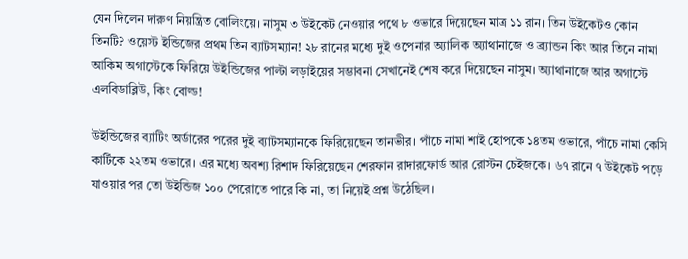যেন দিলেন দারুণ নিয়ন্ত্রিত বোলিংয়ে। নাসুম ৩ উইকেট নেওয়ার পথে ৮ ওভারে দিয়েছেন মাত্র ১১ রান। তিন উইকেটও কোন তিনটি? ওয়েস্ট ইন্ডিজের প্রথম তিন ব্যাটসম্যান! ২৮ রানের মধ্যে দুই ওপেনার অ্যালিক অ্যাথানাজে ও ব্র্যান্ডন কিং আর তিনে নামা আকিম অগাস্টেকে ফিরিয়ে উইন্ডিজের পাল্টা লড়াইয়ের সম্ভাবনা সেখানেই শেষ করে দিয়েছেন নাসুম। অ্যাথানাজে আর অগাস্টে এলবিডাব্লিউ, কিং বোল্ড!

উইন্ডিজের ব্যাটিং অর্ডারের পরের দুই ব্যাটসম্যানকে ফিরিয়েছেন তানভীর। পাঁচে নামা শাই হোপকে ১৪তম ওভারে, পাঁচে নামা কেসি কার্টিকে ২২তম ওভারে। এর মধ্যে অবশ্য রিশাদ ফিরিয়েছেন শেরফান রাদারফোর্ড আর রোস্টন চেইজকে। ৬৭ রানে ৭ উইকেট পড়ে যাওয়ার পর তো উইন্ডিজ ১০০ পেরোতে পারে কি না, তা নিয়েই প্রশ্ন উঠেছিল।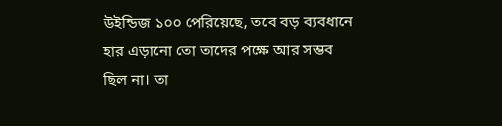উইন্ডিজ ১০০ পেরিয়েছে, তবে বড় ব্যবধানে হার এড়ানো তো তাদের পক্ষে আর সম্ভব ছিল না। তা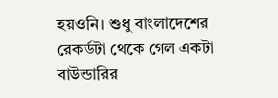হয়ওনি। শুধু বাংলাদেশের রেকর্ডটা থেকে গেল একটা বাউন্ডারির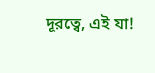দূরত্বে, এই যা!